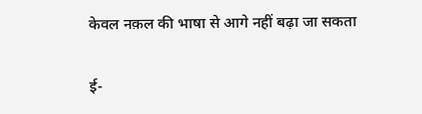केवल नक़ल की भाषा से आगे नहीं बढ़ा जा सकता

ई-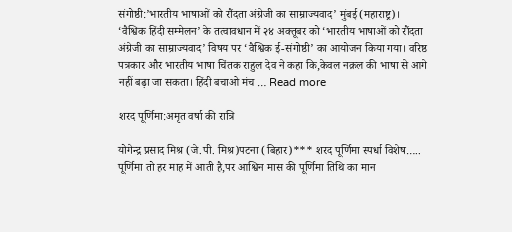संगोष्ठी:’भारतीय भाषाओं को रौंदता अंग्रेजी का साम्राज्यवाद’ मुंबई(महाराष्ट्र)। ‘वैश्विक हिंदी सम्मेलन’ के तत्वावधान में २४ अक्तूबर को ‘भारतीय भाषाओं को रौंदता अंग्रेजी का साम्राज्यवाद’ विषय पर ‘वैश्विक ई-संगोष्ठी’ का आयोजन किया गया। वरिष्ठ पत्रकार और भारतीय भाषा चिंतक राहुल देव ने कहा कि,केवल नक़ल की भाषा से आगे नहीं बढ़ा जा सकता। हिंदी बचाओ मंच … Read more

शरद पूर्णिमा:अमृत वर्षा की रात्रि

योगेन्द्र प्रसाद मिश्र (जे.पी. मिश्र)पटना (बिहार)*** शरद पूर्णिमा स्पर्धा विशेष….. पूर्णिमा तो हर माह में आती है,पर आश्विन मास की पूर्णिमा तिथि का मान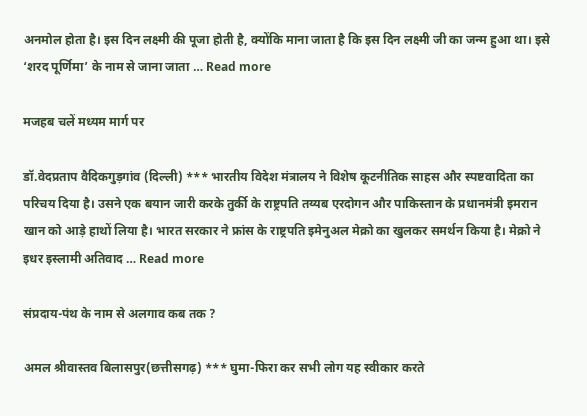अनमोल होता है। इस दिन लक्ष्मी की पूजा होती है, क्योंकि माना जाता है कि इस दिन लक्ष्मी जी का जन्म हुआ था। इसे ‘शरद पूर्णिमा’ के नाम से जाना जाता … Read more

मजहब चलें मध्यम मार्ग पर

डॉ.वेदप्रताप वैदिकगुड़गांव (दिल्ली) *** भारतीय विदेश मंत्रालय ने विशेष कूटनीतिक साहस और स्पष्टवादिता का परिचय दिया है। उसने एक बयान जारी करके तुर्की के राष्ट्रपति तय्यब एरदोगन और पाकिस्तान के प्रधानमंत्री इमरान खान को आड़े हाथों लिया है। भारत सरकार ने फ्रांस के राष्ट्रपति इमेनुअल मेक्रो का खुलकर समर्थन किया है। मेक्रो ने इधर इस्लामी अतिवाद … Read more

संप्रदाय-पंथ के नाम से अलगाव कब तक ?

अमल श्रीवास्तव बिलासपुर(छत्तीसगढ़) *** घुमा-फिरा कर सभी लोग यह स्वीकार करते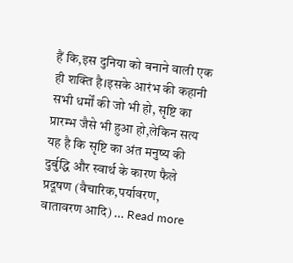हैं कि,इस दुनिया को बनाने वाली एक ही शक्ति है।इसके आरंभ की कहानी सभी धर्मों की जो भी हो, सृष्टि का प्रारम्भ जैसे भी हुआ हो,लेकिन सत्य यह है कि सृष्टि का अंत मनुष्य की दुर्बुद्धि और स्वार्थ के कारण फैले प्रदूषण (वैचारिक,पर्यावरण, वातावरण आदि) … Read more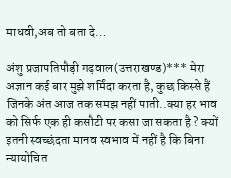माधवी,अब तो बता दे…

अंशु प्रजापतिपौड़ी गढ़वाल(उत्तराखण्ड)*** मेरा अज्ञान कई बार मुझे शर्मिंदा करता है, कुछ किस्से हैं जिनके अंत आज तक समझ नहीं पाती..क्या हर भाव को सिर्फ एक ही कसौटी पर कसा जा सकता है ? क्यों इतनी स्वच्छंदता मानव स्वभाव में नहीं है कि बिना न्यायोचित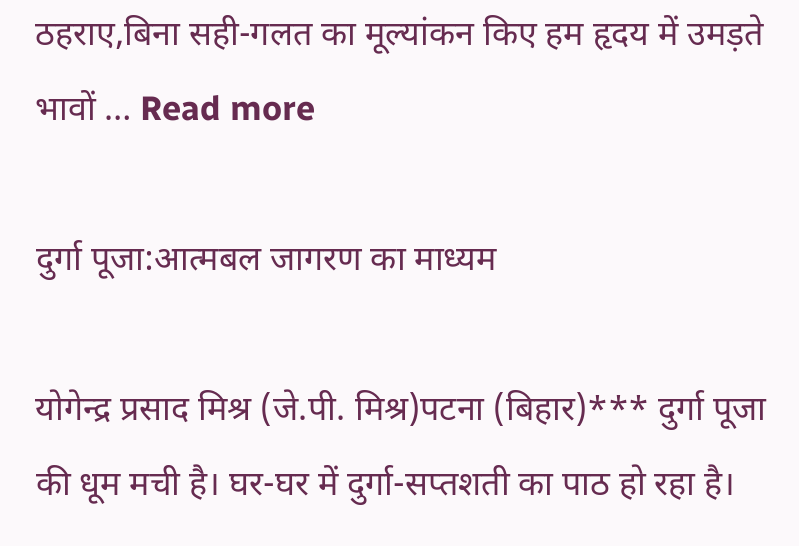ठहराए,बिना सही-गलत का मूल्यांकन किए हम हृदय में उमड़ते भावों … Read more

दुर्गा पूजा:आत्मबल जागरण का माध्यम

योगेन्द्र प्रसाद मिश्र (जे.पी. मिश्र)पटना (बिहार)*** दुर्गा पूजा की धूम मची है। घर-घर में दुर्गा-सप्तशती का पाठ हो रहा है।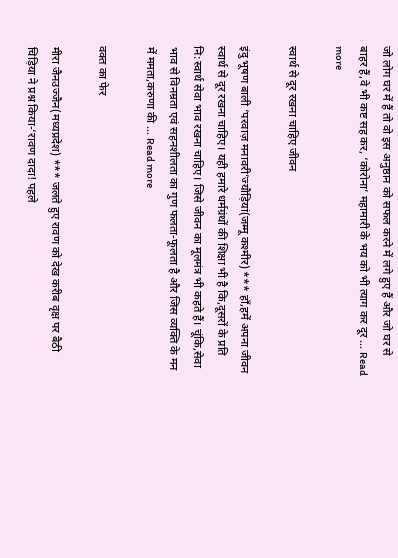जो लोग घर में हैं तो वो इस अनुष्ठान को सफल करने में लगे हुए हैं और जो घर से बाहर हैं,वे भी कष्ट सह कर, ‘कोरोना’ महामारी के भय को भी त्याग कर दूर … Read more

स्वार्थ से दूर रखना चाहिए जीवन

इंदु भूषण बाली ‘परवाज़ मनावरी’ज्यौड़ियां(जम्मू कश्मीर) *** हाँ,हमें अपना जीवन स्वार्थ से दूर रखना चाहिए। यही हमारे धर्मग्रंथों की शिक्षा भी है कि,दूसरों के प्रति नि:स्वार्थ सेवा भाव रखना चाहिए। जिसे जीवन का मूलमंत्र भी कहते हैं। चूंकि,सेवा भाव से विनम्रता एवं सहनशीलता का गुण फलता-फूलता है और जिस व्यक्ति के मन में ममता,करुणा की … Read more

वक्त का फेर

मीरा जैनउज्जैन(मध्यप्रदेश) *** जलते हुए रावण को देख करीब वृक्ष पर बैठी चिड़िया ने प्रश्न किया-‘रावण दादा! पहले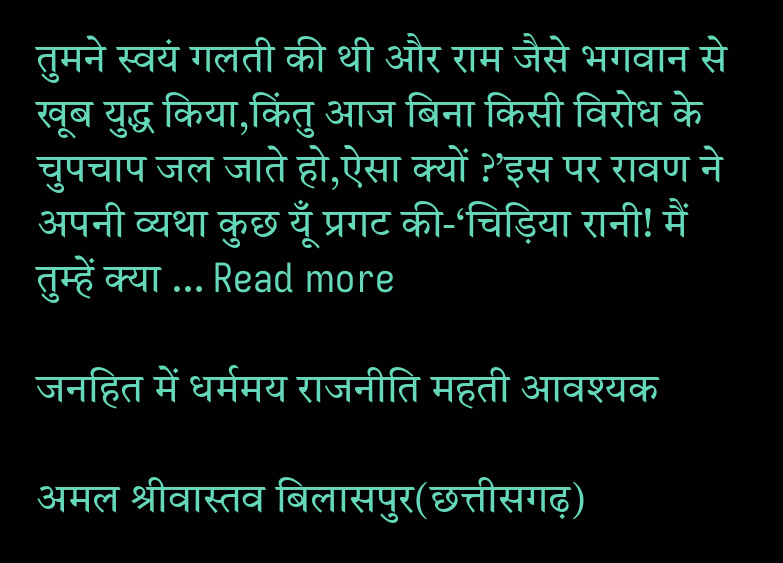तुमने स्वयं गलती की थी और राम जैसे भगवान से खूब युद्ध किया,किंतु आज बिना किसी विरोध के चुपचाप जल जाते हो,ऐसा क्यों ?’इस पर रावण ने अपनी व्यथा कुछ यूँ प्रगट की-‘चिड़िया रानी! मैं तुम्हें क्या … Read more

जनहित में धर्ममय राजनीति महती आवश्यक

अमल श्रीवास्तव बिलासपुर(छत्तीसगढ़)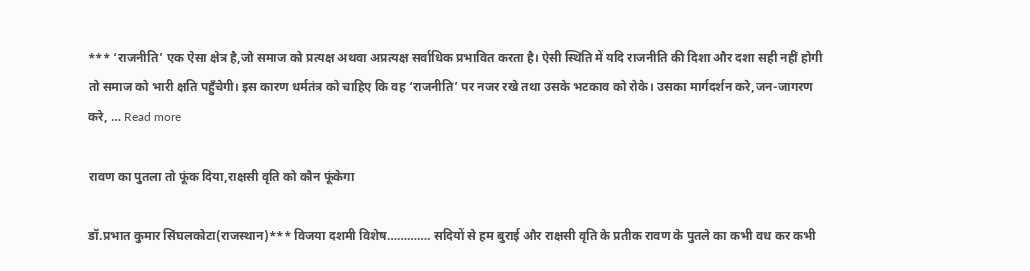*** ‘राजनीति’ एक ऐसा क्षेत्र है,जो‌ समाज को प्रत्यक्ष अथवा अप्रत्यक्ष सर्वाधिक प्रभावित करता है। ऐसी स्थिति में यदि राजनीति की दिशा और दशा सही नहीं होगी तो समाज को भारी क्षति पहुँचेगी। इस कारण धर्मतंत्र को चाहिए कि वह ‘राजनीति’ पर नजर रखे तथा उसके भटकाव को रोके। उसका मार्गदर्शन करे,जन-जागरण करे, … Read more

रावण का पुतला तो फूंक दिया,राक्षसी वृति को कौन फूंकेगा

डॉ.प्रभात कुमार सिंघलकोटा(राजस्थान)*** विजया दशमी विशेष…………. सदियों से हम बुराई और राक्षसी वृति के प्रतीक रावण के पुतले का कभी वध कर कभी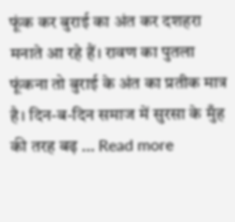फूंक कर बुराई का अंत कर दशहरा मनाते आ रहे हैं। रावण का पुतला फूंकना तो बुराई के अंत का प्रतीक मात्र है। दिन-ब-दिन समाज में सुरसा के मुँह की तरह बढ़ … Read more